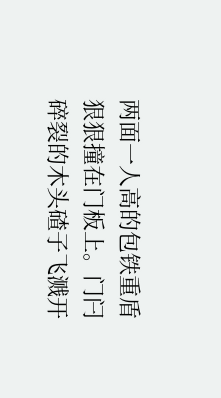两面一人高的包铁重盾狠狠撞在门板上。门闩碎裂的木头碴子飞溅开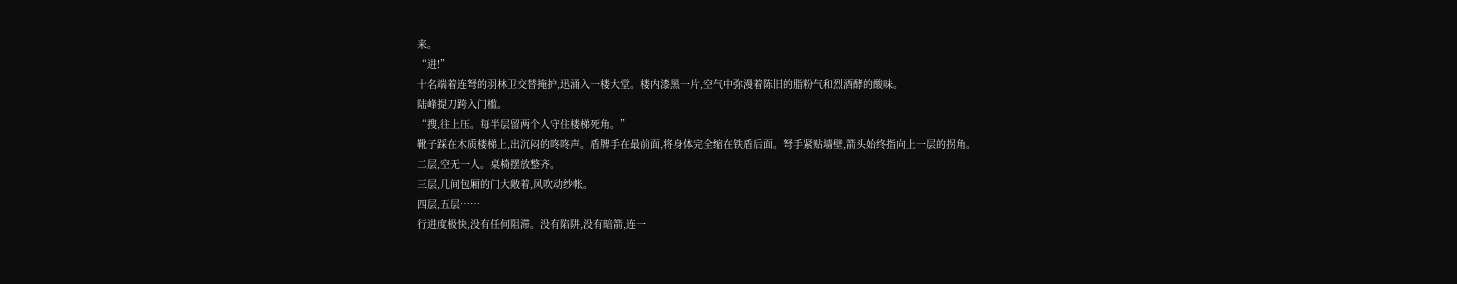来。
“进!”
十名端着连弩的羽林卫交替掩护,迅涌入一楼大堂。楼内漆黑一片,空气中弥漫着陈旧的脂粉气和烈酒酵的酸味。
陆峰提刀跨入门槛。
“搜,往上压。每半层留两个人守住楼梯死角。”
靴子踩在木质楼梯上,出沉闷的咚咚声。盾牌手在最前面,将身体完全缩在铁盾后面。弩手紧贴墙壁,箭头始终指向上一层的拐角。
二层,空无一人。桌椅摆放整齐。
三层,几间包厢的门大敞着,风吹动纱帐。
四层,五层……
行进度极快,没有任何阻滞。没有陷阱,没有暗箭,连一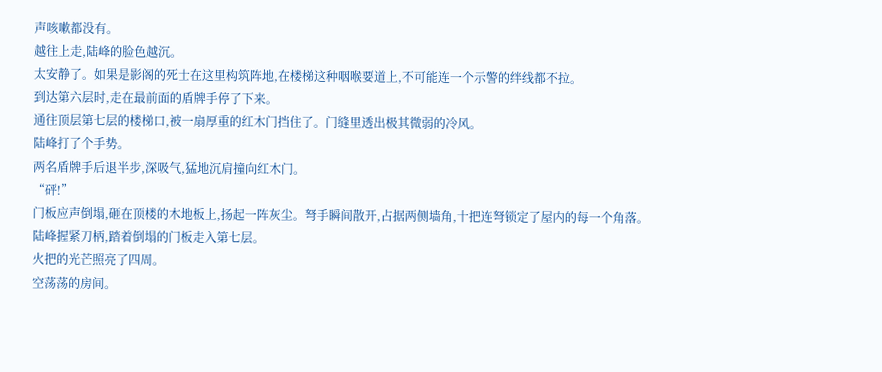声咳嗽都没有。
越往上走,陆峰的脸色越沉。
太安静了。如果是影阁的死士在这里构筑阵地,在楼梯这种咽喉要道上,不可能连一个示警的绊线都不拉。
到达第六层时,走在最前面的盾牌手停了下来。
通往顶层第七层的楼梯口,被一扇厚重的红木门挡住了。门缝里透出极其微弱的冷风。
陆峰打了个手势。
两名盾牌手后退半步,深吸气,猛地沉肩撞向红木门。
“砰!”
门板应声倒塌,砸在顶楼的木地板上,扬起一阵灰尘。弩手瞬间散开,占据两侧墙角,十把连弩锁定了屋内的每一个角落。
陆峰握紧刀柄,踏着倒塌的门板走入第七层。
火把的光芒照亮了四周。
空荡荡的房间。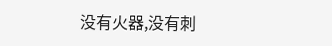没有火器,没有刺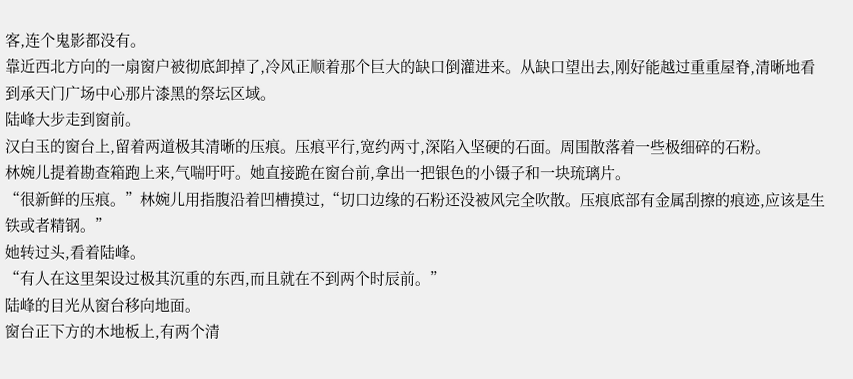客,连个鬼影都没有。
靠近西北方向的一扇窗户被彻底卸掉了,冷风正顺着那个巨大的缺口倒灌进来。从缺口望出去,刚好能越过重重屋脊,清晰地看到承天门广场中心那片漆黑的祭坛区域。
陆峰大步走到窗前。
汉白玉的窗台上,留着两道极其清晰的压痕。压痕平行,宽约两寸,深陷入坚硬的石面。周围散落着一些极细碎的石粉。
林婉儿提着勘查箱跑上来,气喘吁吁。她直接跪在窗台前,拿出一把银色的小镊子和一块琉璃片。
“很新鲜的压痕。”林婉儿用指腹沿着凹槽摸过,“切口边缘的石粉还没被风完全吹散。压痕底部有金属刮擦的痕迹,应该是生铁或者精钢。”
她转过头,看着陆峰。
“有人在这里架设过极其沉重的东西,而且就在不到两个时辰前。”
陆峰的目光从窗台移向地面。
窗台正下方的木地板上,有两个清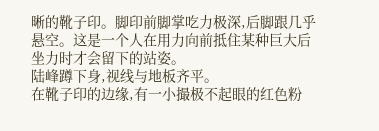晰的靴子印。脚印前脚掌吃力极深,后脚跟几乎悬空。这是一个人在用力向前抵住某种巨大后坐力时才会留下的站姿。
陆峰蹲下身,视线与地板齐平。
在靴子印的边缘,有一小撮极不起眼的红色粉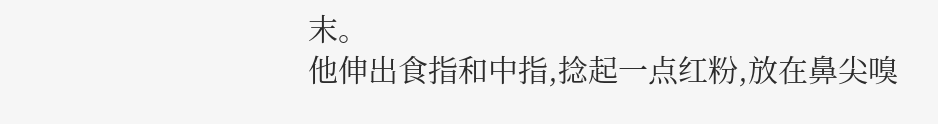末。
他伸出食指和中指,捻起一点红粉,放在鼻尖嗅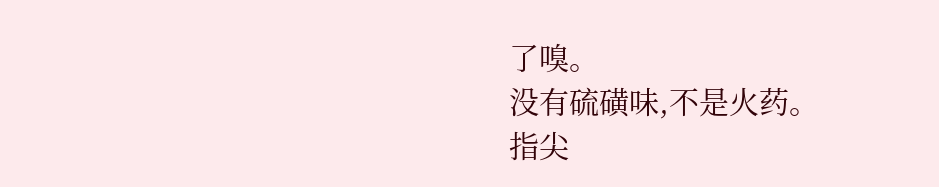了嗅。
没有硫磺味,不是火药。
指尖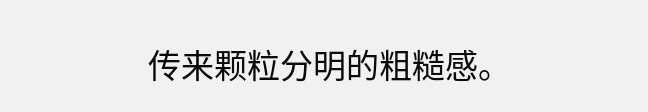传来颗粒分明的粗糙感。